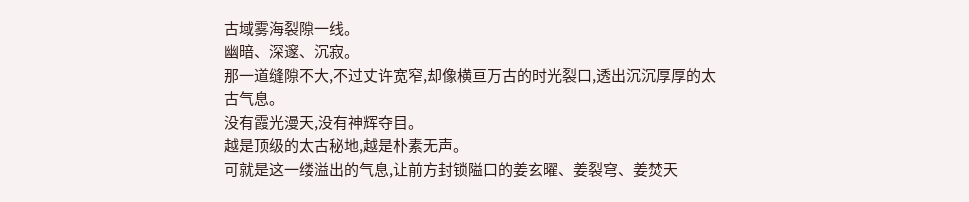古域雾海裂隙一线。
幽暗、深邃、沉寂。
那一道缝隙不大,不过丈许宽窄,却像横亘万古的时光裂口,透出沉沉厚厚的太古气息。
没有霞光漫天,没有神辉夺目。
越是顶级的太古秘地,越是朴素无声。
可就是这一缕溢出的气息,让前方封锁隘口的姜玄曜、姜裂穹、姜焚天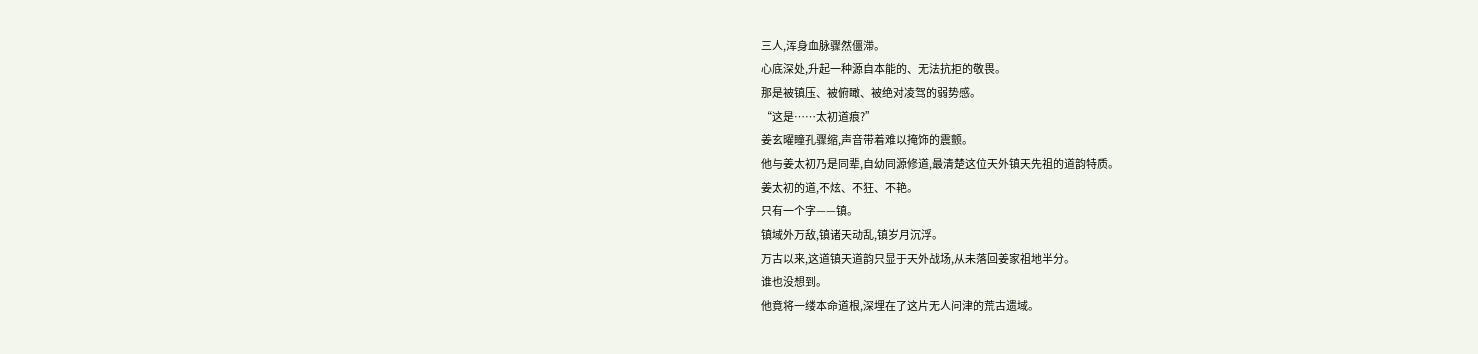三人,浑身血脉骤然僵滞。
心底深处,升起一种源自本能的、无法抗拒的敬畏。
那是被镇压、被俯瞰、被绝对凌驾的弱势感。
“这是……太初道痕?”
姜玄曜瞳孔骤缩,声音带着难以掩饰的震颤。
他与姜太初乃是同辈,自幼同源修道,最清楚这位天外镇天先祖的道韵特质。
姜太初的道,不炫、不狂、不艳。
只有一个字——镇。
镇域外万敌,镇诸天动乱,镇岁月沉浮。
万古以来,这道镇天道韵只显于天外战场,从未落回姜家祖地半分。
谁也没想到。
他竟将一缕本命道根,深埋在了这片无人问津的荒古遗域。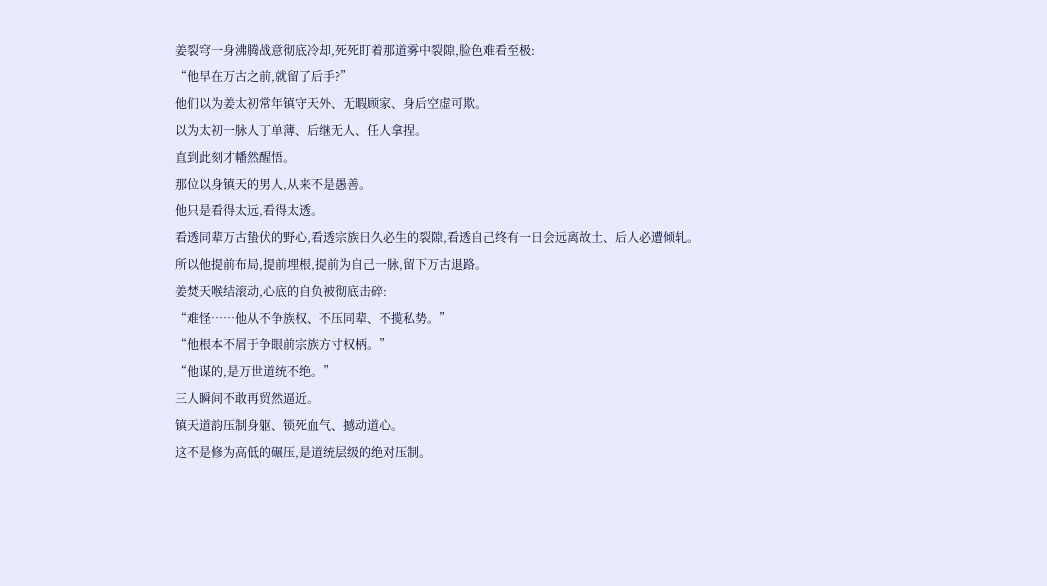姜裂穹一身沸腾战意彻底冷却,死死盯着那道雾中裂隙,脸色难看至极:
“他早在万古之前,就留了后手?”
他们以为姜太初常年镇守天外、无暇顾家、身后空虚可欺。
以为太初一脉人丁单薄、后继无人、任人拿捏。
直到此刻才幡然醒悟。
那位以身镇天的男人,从来不是愚善。
他只是看得太远,看得太透。
看透同辈万古蛰伏的野心,看透宗族日久必生的裂隙,看透自己终有一日会远离故土、后人必遭倾轧。
所以他提前布局,提前埋根,提前为自己一脉,留下万古退路。
姜焚天喉结滚动,心底的自负被彻底击碎:
“难怪……他从不争族权、不压同辈、不揽私势。”
“他根本不屑于争眼前宗族方寸权柄。”
“他谋的,是万世道统不绝。”
三人瞬间不敢再贸然逼近。
镇天道韵压制身躯、锁死血气、撼动道心。
这不是修为高低的碾压,是道统层级的绝对压制。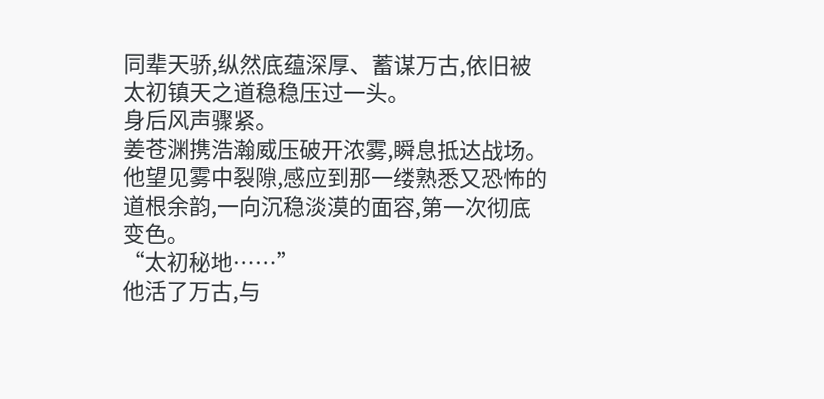同辈天骄,纵然底蕴深厚、蓄谋万古,依旧被太初镇天之道稳稳压过一头。
身后风声骤紧。
姜苍渊携浩瀚威压破开浓雾,瞬息抵达战场。
他望见雾中裂隙,感应到那一缕熟悉又恐怖的道根余韵,一向沉稳淡漠的面容,第一次彻底变色。
“太初秘地……”
他活了万古,与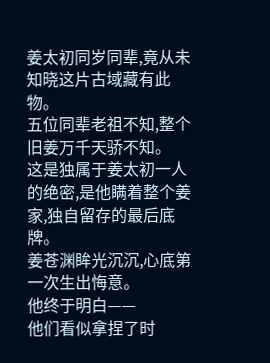姜太初同岁同辈,竟从未知晓这片古域藏有此物。
五位同辈老祖不知,整个旧姜万千天骄不知。
这是独属于姜太初一人的绝密,是他瞒着整个姜家,独自留存的最后底牌。
姜苍渊眸光沉沉,心底第一次生出悔意。
他终于明白——
他们看似拿捏了时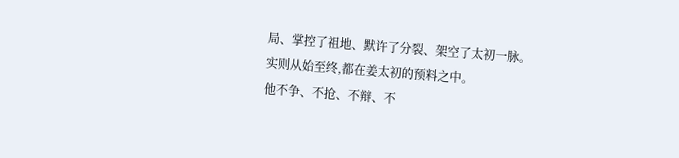局、掌控了祖地、默许了分裂、架空了太初一脉。
实则从始至终,都在姜太初的预料之中。
他不争、不抢、不辩、不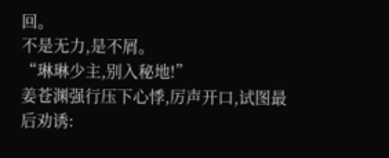回。
不是无力,是不屑。
“琳琳少主,别入秘地!”
姜苍渊强行压下心悸,厉声开口,试图最后劝诱: